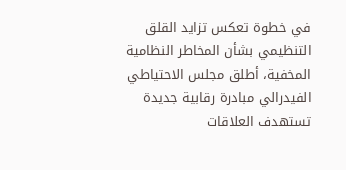في خطوة تعكس تزايد القلق التنظيمي بشأن المخاطر النظامية المخفية، أطلق مجلس الاحتياطي الفيدرالي مبادرة رقابية جديدة تستهدف العلاقات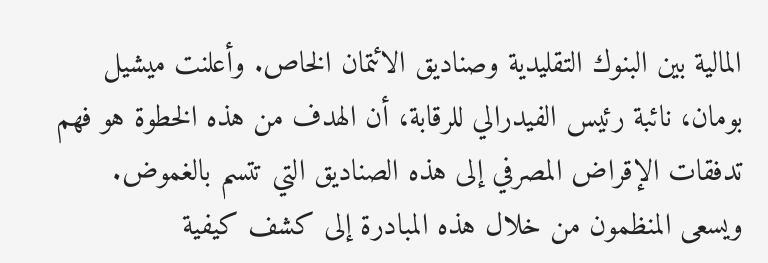المالية بين البنوك التقليدية وصناديق الائتمان الخاص. وأعلنت ميشيل بومان، نائبة رئيس الفيدرالي للرقابة، أن الهدف من هذه الخطوة هو فهم تدفقات الإقراض المصرفي إلى هذه الصناديق التي تتسم بالغموض. ويسعى المنظمون من خلال هذه المبادرة إلى كشف كيفية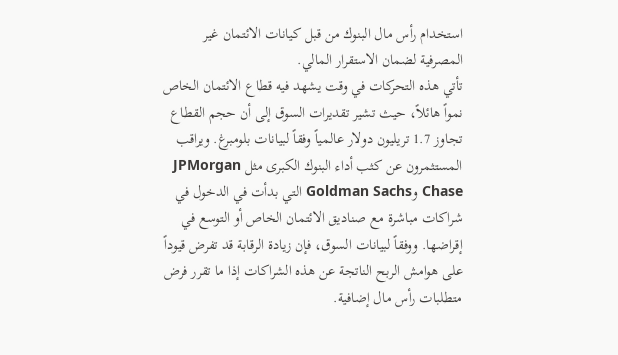استخدام رأس مال البنوك من قبل كيانات الائتمان غير المصرفية لضمان الاستقرار المالي.
تأتي هذه التحركات في وقت يشهد فيه قطاع الائتمان الخاص نمواً هائلاً، حيث تشير تقديرات السوق إلى أن حجم القطاع تجاوز 1.7 تريليون دولار عالمياً وفقاً لبيانات بلومبرغ. ويراقب المستثمرون عن كثب أداء البنوك الكبرى مثل JPMorgan Chase وGoldman Sachs التي بدأت في الدخول في شراكات مباشرة مع صناديق الائتمان الخاص أو التوسع في إقراضها. ووفقاً لبيانات السوق، فإن زيادة الرقابة قد تفرض قيوداً على هوامش الربح الناتجة عن هذه الشراكات إذا ما تقرر فرض متطلبات رأس مال إضافية.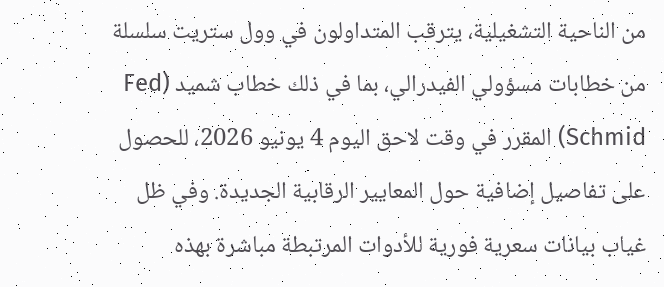من الناحية التشغيلية، يترقب المتداولون في وول ستريت سلسلة من خطابات مسؤولي الفيدرالي، بما في ذلك خطاب شميد (Fed Schmid) المقرر في وقت لاحق اليوم 4 يونيو 2026، للحصول على تفاصيل إضافية حول المعايير الرقابية الجديدة. وفي ظل غياب بيانات سعرية فورية للأدوات المرتبطة مباشرة بهذه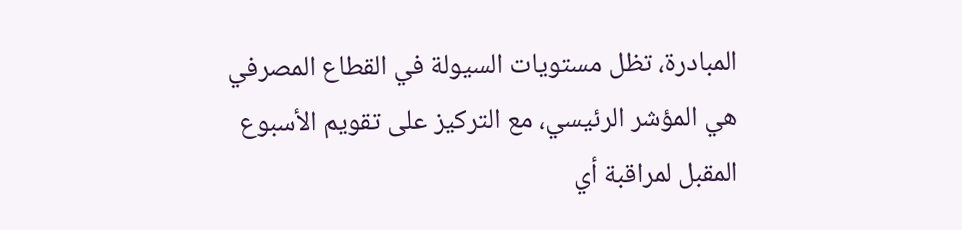المبادرة، تظل مستويات السيولة في القطاع المصرفي هي المؤشر الرئيسي، مع التركيز على تقويم الأسبوع المقبل لمراقبة أي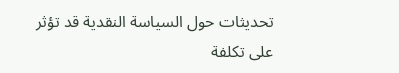تحديثات حول السياسة النقدية قد تؤثر على تكلفة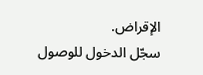الإقراض.
سجّل الدخول للوصول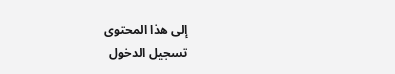إلى هذا المحتوى
تسجيل الدخول